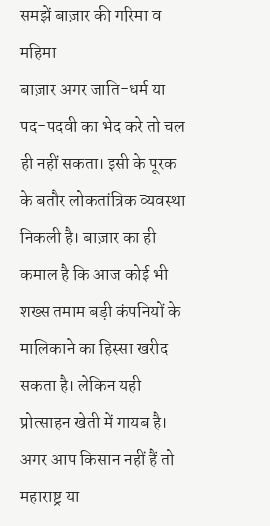समझें बाज़ार की गरिमा व महिमा
बाज़ार अगर जाति-धर्म या पद-पदवी का भेद करे तो चल ही नहीं सकता। इसी के पूरक के बतौर लोकतांत्रिक व्यवस्था निकली है। बाज़ार का ही कमाल है कि आज कोई भी शख्स तमाम बड़ी कंपनियों के मालिकाने का हिस्सा खरीद सकता है। लेकिन यही प्रोत्साहन खेती में गायब है। अगर आप किसान नहीं हैं तो महाराष्ट्र या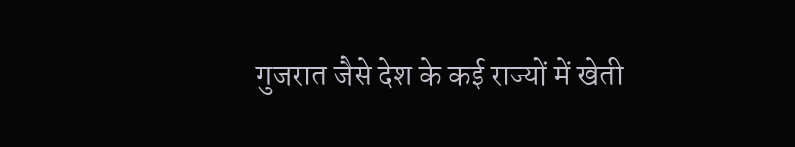गुजरात जैसे देश के कई राज्यों में खेती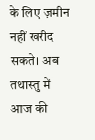के लिए ज़मीन नहीं खरीद सकते। अब तथास्तु में आज की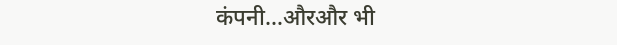कंपनी…औरऔर भी